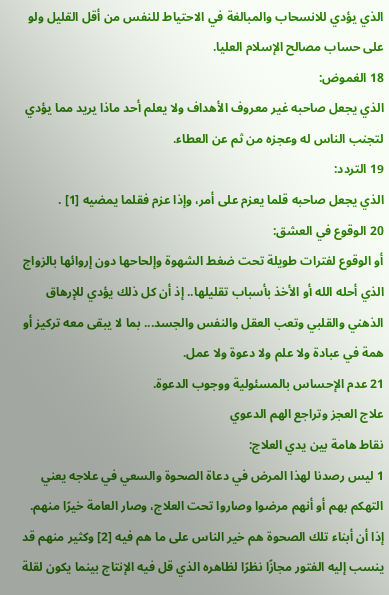الذي يؤدي للانسحاب والمبالغة في الاحتياط للنفس من أقل القليل ولو على حساب مصالح الإسلام العليا.
18 الغموض:
الذي يجعل صاحبه غير معروف الأهداف ولا يعلم أحد ماذا يريد مما يؤدي لتجنب الناس له وعجزه من ثم عن العطاء.
19 التردد:
الذي يجعل صاحبه قلما يعزم على أمر، وإذا عزم فقلما يمضيه [1] .
20 الوقوع في العشق:
أو الوقوع لفترات طويلة تحت ضغط الشهوة وإلحاحها دون إروائها بالزواج الذي أحله الله أو الأخذ بأسباب تقليلها.. إذ أن كل ذلك يؤدي للإرهاق الذهني والقلبي وتعب العقل والنفس والجسد... بما لا يبقى معه تركيز أو همة في عبادة ولا علم ولا دعوة ولا عمل.
21 عدم الإحساس بالمسئولية ووجوب الدعوة.
علاج العجز وتراجع الهم الدعوي
نقاط هامة بين يدي العلاج:
1 ليس رصدنا لهذا المرض في دعاة الصحوة والسعي في علاجه يعني التهكم بهم أو أنهم مرضوا وصاروا تحت العلاج، وصار العامة خيرًا منهم.
إذا أن أبناء تلك الصحوة هم خير الناس على ما هم فيه [2] وكثير منهم قد ينسب إليه الفتور مجازًا نظرًا لظاهره الذي قل فيه الإنتاج بينما يكون لقلة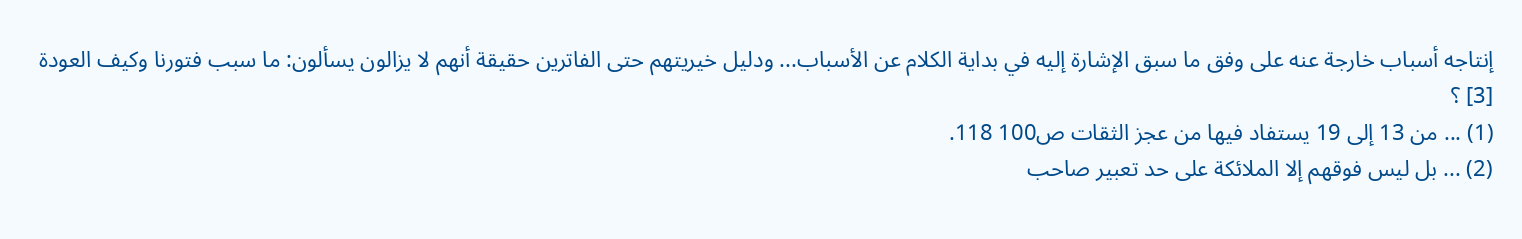إنتاجه أسباب خارجة عنه على وفق ما سبق الإشارة إليه في بداية الكلام عن الأسباب... ودليل خيريتهم حتى الفاترين حقيقة أنهم لا يزالون يسألون: ما سبب فتورنا وكيف العودة [3] ؟
(1) ... من 13 إلى 19 يستفاد فيها من عجز الثقات ص100 118.
(2) ... بل ليس فوقهم إلا الملائكة على حد تعبير صاحب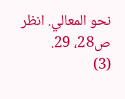نحو المعالي. انظر ص28، 29.
(3)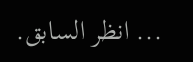... انظر السابق.